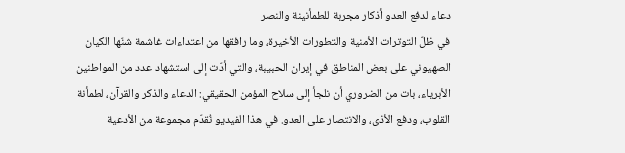دعاء لدفع العدو أذكار مجربة للطمأنينة والنصر
في ظلّ التوترات الأمنية والتطورات الأخيرة، وما رافقها من اعتداءات غاشمة شنّها الكيان الصهيوني على بعض المناطق في إيران الحبيبة، والتي أدّت إلى استشهاد عدد من المواطنين الأبرياء، بات من الضروري أن نلجأ إلى سلاح المؤمن الحقيقي: الدعاء والذكر والقرآن، لطمأنة القلوب، ودفع الأذى، والانتصار على العدو. في هذا الفيديو نُقدّم مجموعة من الأدعية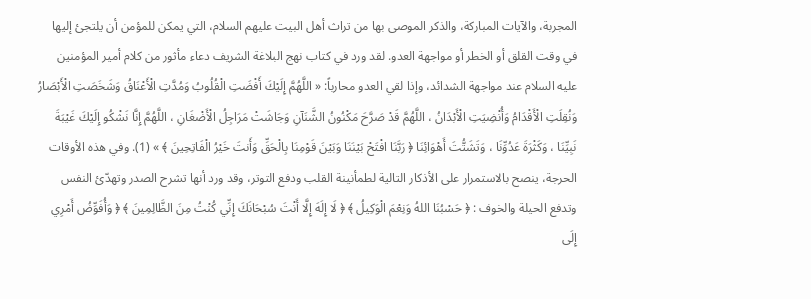المجربة، والآيات المباركة، والذكر الموصى بها من تراث أهل البيت عليهم السلام، التي يمكن للمؤمن أن يلتجئ إليها في وقت القلق أو الخطر أو مواجهة العدو. لقد ورد في كتاب نهج البلاغة الشريف دعاء مأثور من كلام أمير المؤمنين عليه السلام عند مواجهة الشدائد، وإذا لقي العدو محارباً: « اللَّهُمَّ إِلَيْكَ أَفْضَتِ الْقُلُوبُ وَمُدَّتِ الْأَعْنَاقُ وَشَخَصَتِ الْأَبْصَارُ وَنُقِلَتِ الْأَقْدَامُ وَأُنْضِيَتِ الْأَبْدَانُ ، اللَّهُمَّ قَدْ صَرَّحَ مَكْنُونُ الشَّنَآنِ وَجَاشَتْ مَرَاجِلُ الْأَضْغَانِ ، اللَّهُمَّ إِنَّا نَشْكُو إِلَيْكَ غَيْبَةَ نَبِيِّنَا ، وَكَثْرَةَ عَدُوِّنَا ، وَتَشَتُّتَ أَهْوَائِنَا ﴿ رَبَّنَا افْتَحْ بَيْنَنَا وَبَيْنَ قَوْمِنَا بِالْحَقِّ وَأَنتَ خَيْرُ الْفَاتِحِينَ ﴾ » (1). وفي هذه الأوقات الحرجة، ينصح بالاستمرار على الأذكار التالية لطمأنينة القلب ودفع التوتر، وقد ورد أنها تشرح الصدر وتهدّئ النفس وتدفع الحيلة والخوف : ﴿ حَسْبُنَا اللهُ وَنِعْمَ الْوَكِيلُ ﴾ ﴿ لَا إِلَهَ إِلَّا أَنْتَ سُبْحَانَكَ إِنِّي كُنْتُ مِنَ الظَّالِمِينَ ﴾ ﴿ وَأُفَوِّضُ أَمْرِي إِلَى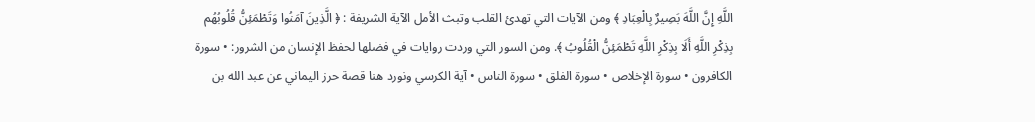اللَّهِ إِنَّ اللَّهَ بَصِيرٌ بِالْعِبَادِ ﴾ ومن الآيات التي تهدئ القلب وتبث الأمل الآية الشريفة : ﴿ الَّذِينَ آمَنُوا وَتَطْمَئِنُّ قُلُوبُهُم بِذِكْرِ اللَّهِ أَلَا بِذِكْرِ اللَّهِ تَطْمَئِنُّ الْقُلُوبُ ﴾. ومن السور التي وردت روايات في فضلها لحفظ الإنسان من الشرور: • سورة الكافرون • سورة الإخلاص • سورة الفلق • سورة الناس • آية الكرسي ونورد هنا قصة حرز اليماني عن عبد الله بن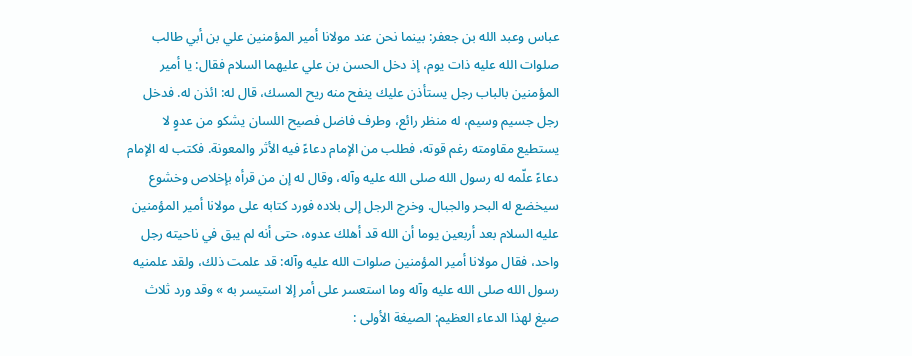عباس وعبد الله بن جعفر: بينما نحن عند مولانا أمير المؤمنين علي بن أبي طالب صلوات الله عليه ذات يوم، إذ دخل الحسن بن علي عليهما السلام فقال: يا أمير المؤمنين بالباب رجل يستأذن عليك ينفح منه ريح المسك، قال له: ائذن له. فدخل رجل جسيم وسيم، له منظر رائع، وطرف فاضل فصيح اللسان يشكو من عدوٍ لا يستطيع مقاومته رغم قوته، فطلب من الإمام دعاءً فيه الأثر والمعونة. فكتب له الإمام دعاءً علّمه له رسول الله صلى الله عليه وآله، وقال له إن من قرأه بإخلاص وخشوع سيخضع له البحر والجبال. وخرج الرجل إلى بلاده فورد كتابه على مولانا أمير المؤمنين عليه السلام بعد أربعين يوما أن الله قد أهلك عدوه، حتى أنه لم يبق في ناحيته رجل واحد، فقال مولانا أمير المؤمنين صلوات الله عليه وآله: قد علمت ذلك، ولقد علمنيه رسول الله صلى الله عليه وآله وما استعسر على أمر إلا استيسر به » وقد ورد ثلاث صيغ لهذا الدعاء العظيم: الصيغة الأولى :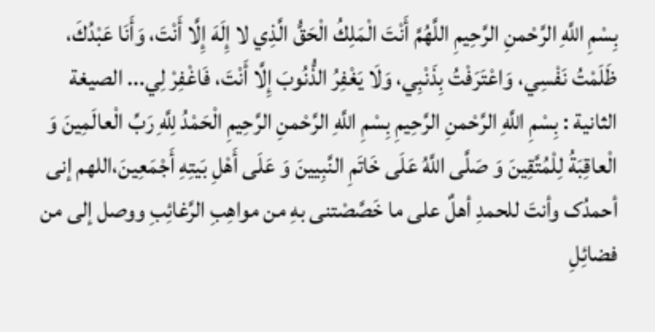بِسْمِ اللَّهِ الرَّحْمنِ الرَّحِيمِ اللَّهُمَّ أَنْتَ الْمَلِكُ الْحَقُّ الَّذِي لا إِلَهَ إِلَّا أَنْتَ، وَأَنَا عَبْدُكَ، ظَلَمْتُ نَفْسِي، وَاعْتَرَفْتُ بِذَنْبِي، وَلَا يَغْفِرُ الذُّنُوبَ إِلَّا أَنْتَ، فَاغْفِرْ لِي... الصيغة الثانية : بِسْمِ اللَّهِ الرَّحْمنِ الرَّحِيمِ بِسْمِ اللَّهِ الرَّحْمنِ الرَّحِیمِ الْحَمْدُ لِلَّهِ رَبِّ الْعالَمِینَ وَ الْعاقِبَةُ لِلْمُتَّقِینَ وَ صَلَّی اللَّهُ عَلَی خَاتَمِ النَّبِیینَ وَ عَلَی أَهْلِ بَیتِهِ أَجْمَعِینَ،اللهم إنی أحمدُک وأنتَ للحمدِ أهلٌ علی ما خَصَّصْتنی بهِ من مواهِبِ الرَّغائِبِ ووصل إلی من فضائِلِ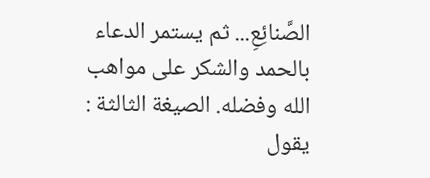الصَّنائِعِ... ثم يستمر الدعاء بالحمد والشكر على مواهب الله وفضله. الصيغة الثالثة : يقول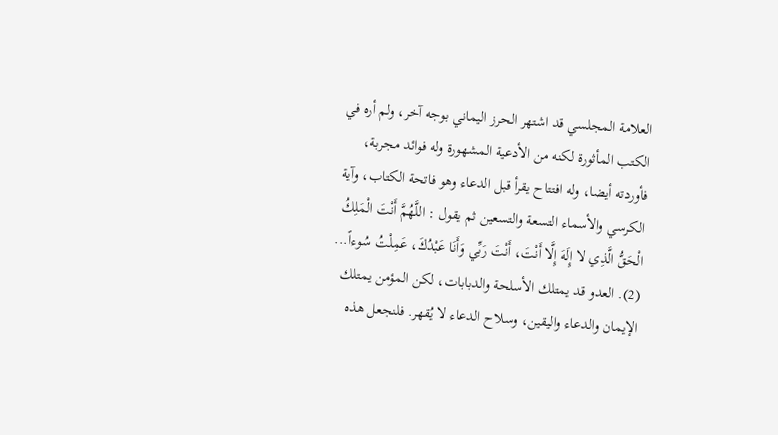العلامة المجلسي قد اشتهر الحرز اليماني بوجه آخر، ولم أره في الكتب المأثورة لكنه من الأدعية المشهورة وله فوائد مجربة، فأوردته أيضا، وله افتتاح يقرأ قبل الدعاء وهو فاتحة الكتاب، وآية الكرسي والأسماء التسعة والتسعين ثم يقول : اللَّهُمَّ أَنْتَ الْمَلِكُ الْحَقُّ الَّذِي لا إِلَهَ إِلَّا أَنْتَ، أَنْتَ رَبِّي وَأَنَا عَبْدُكَ، عَمِلْتُ سُوءاً... (2). العدو قد يمتلك الأسلحة والدبابات، لكن المؤمن يمتلك الإيمان والدعاء واليقين، وسلاح الدعاء لا يُقهر. فلنجعل هذه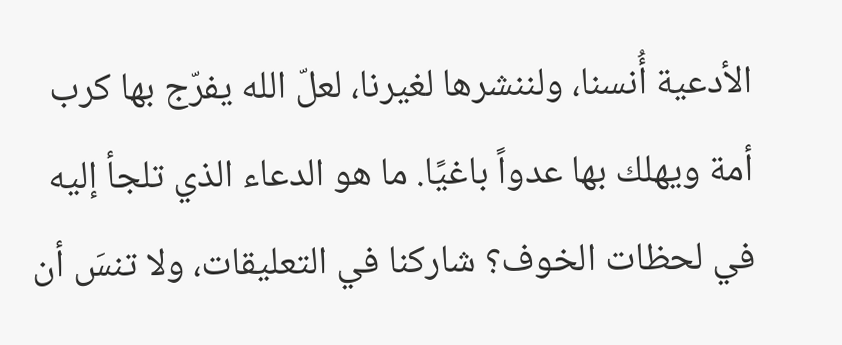الأدعية أُنسنا، ولننشرها لغيرنا، لعلّ الله يفرّج بها كرب أمة ويهلك بها عدواً باغيًا. ما هو الدعاء الذي تلجأ إليه في لحظات الخوف؟ شاركنا في التعليقات، ولا تنسَ أن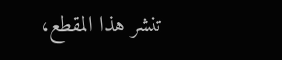تنشر هذا المقطع،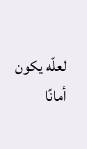لعلّه يكون أمانًا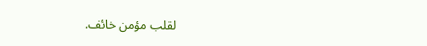لقلب مؤمن خائف.